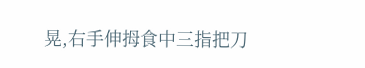晃,右手伸拇食中三指把刀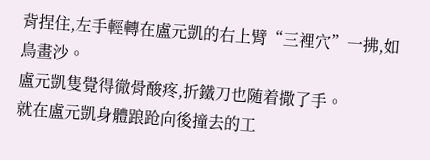背捏住,左手輕轉在盧元凱的右上臂“三裡穴”一拂,如鳥畫沙。
盧元凱隻覺得徹骨酸疼,折鐵刀也随着撒了手。
就在盧元凱身體踉跄向後撞去的工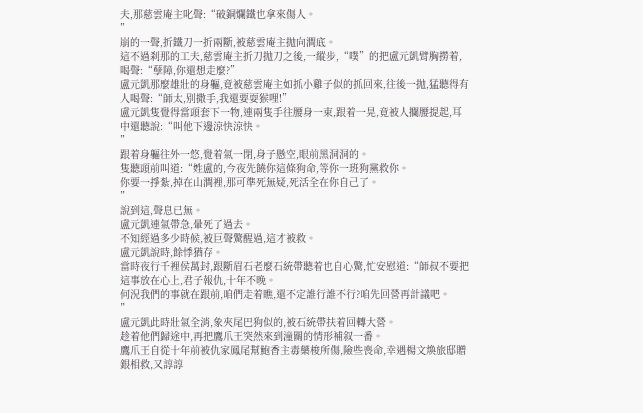夫,那慈雲庵主叱聲:“破銅爛鐵也拿來傷人。
”
崩的一聲,折鐵刀一折兩斷,被慈雲庵主抛向澗底。
這不過刹那的工夫,慈雲庵主折刀抛刀之後,一縱步,“噗”的把盧元凱臂胸撈着,喝聲:“孽障,你還想走麼?”
盧元凱那麼雄壯的身軀,竟被慈雲庵主如抓小雞子似的抓回來,往後一抛,猛聽得有人喝聲:“師太,别撒手,我還要耍猴哩!”
盧元凱隻覺得當頭套下一物,連兩隻手往腰身一束,跟着一晃,竟被人攔腰提起,耳中還聽說:“叫他下邊涼快涼快。
”
跟着身軀往外一悠,覺着氣一閉,身子懸空,眼前黑洞洞的。
隻聽頭前叫道:“姓盧的,今夜先饒你這條狗命,等你一班狗黨救你。
你要一掙紮,掉在山澗裡,那可準死無疑,死活全在你自己了。
”
說到這,聲息已無。
盧元凱連氣帶急,暈死了過去。
不知經過多少時候,被巨聲驚醒過,這才被救。
盧元凱說時,餘悸猶存。
當時夜行千裡侯萬封,跟斷眉石老麼石統帶聽着也自心驚,忙安慰道:“師叔不要把這事放在心上,君子報仇,十年不晚。
何況我們的事就在跟前,咱們走着瞧,還不定誰行誰不行?咱先回營再計議吧。
”
盧元凱此時壯氣全消,象夾尾巴狗似的,被石統帶扶着回轉大營。
趁着他們歸途中,再把鷹爪王突然來到潼關的情形補叙一番。
鷹爪王自從十年前被仇家鳳尾幫鮑香主毒藥梭所傷,險些喪命,幸遇楊文煥旅邸贈銀相救,又諄諄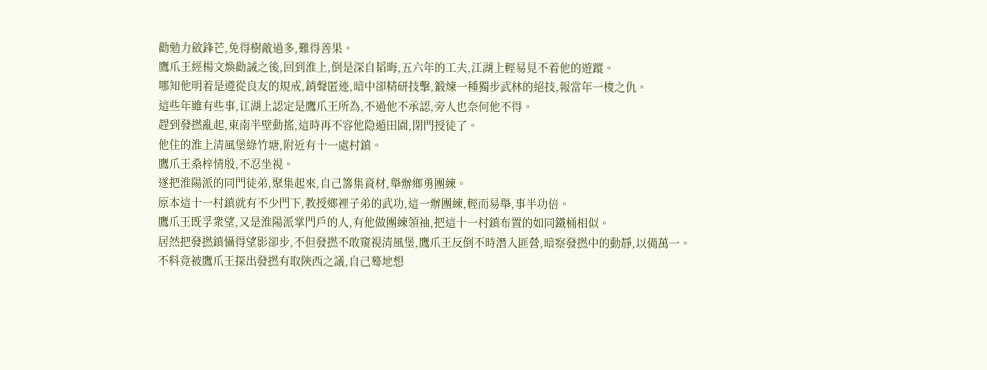勸勉力斂鋒芒,免得樹敵過多,難得善果。
鷹爪王經楊文煥勸誡之後,回到淮上,倒是深自韬晦,五六年的工夫,江湖上輕易見不着他的遊蹤。
哪知他明着是遵從良友的規戒,銷聲匿迹,暗中卻精研技擊,鍛煉一種獨步武林的絕技,報當年一梭之仇。
這些年雖有些事,讧湖上認定是鷹爪王所為,不過他不承認,旁人也奈何他不得。
趕到發撚亂起,東南半壁動搖,這時再不容他隐遁田園,閉門授徒了。
他住的淮上清風堡綠竹塘,附近有十一處村鎮。
鷹爪王桑梓情殷,不忍坐視。
遂把淮陽派的同門徒弟,聚集起來,自己籌集資材,舉辦鄉勇團練。
原本這十一村鎮就有不少門下,教授鄉裡子弟的武功,這一辦團練,輕而易舉,事半功倍。
鷹爪王既孚衆望,又是淮陽派掌門戶的人,有他做團練領袖,把這十一村鎮布置的如同鐵桶相似。
居然把發撚鎮懾得望影卻步,不但發撚不敢窺視清風堡,鷹爪王反倒不時潛入匪營,暗察發撚中的動靜,以備萬一。
不料竟被鷹爪王探出發撚有取陝西之議,自己蓦地想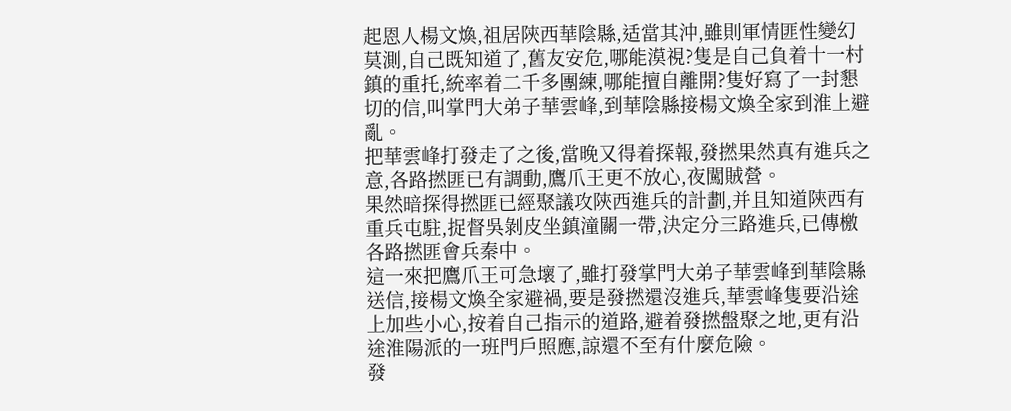起恩人楊文煥,祖居陝西華陰縣,适當其沖,雖則軍情匪性變幻莫測,自己既知道了,舊友安危,哪能漠視?隻是自己負着十一村鎮的重托,統率着二千多團練,哪能擅自離開?隻好寫了一封懇切的信,叫掌門大弟子華雲峰,到華陰縣接楊文煥全家到淮上避亂。
把華雲峰打發走了之後,當晚又得着探報,發撚果然真有進兵之意,各路撚匪已有調動,鷹爪王更不放心,夜闖賊營。
果然暗探得撚匪已經聚議攻陝西進兵的計劃,并且知道陝西有重兵屯駐,捉督吳剝皮坐鎮潼關一帶,決定分三路進兵,已傳檄各路撚匪會兵秦中。
這一來把鷹爪王可急壞了,雖打發掌門大弟子華雲峰到華陰縣送信,接楊文煥全家避禍,要是發撚還沒進兵,華雲峰隻要沿途上加些小心,按着自己指示的道路,避着發撚盤聚之地,更有沿途淮陽派的一班門戶照應,諒還不至有什麼危險。
發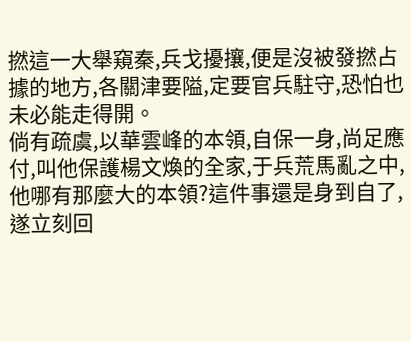撚這一大舉窺秦,兵戈擾攘,便是沒被發撚占據的地方,各關津要隘,定要官兵駐守,恐怕也未必能走得開。
倘有疏虞,以華雲峰的本領,自保一身,尚足應付,叫他保護楊文煥的全家,于兵荒馬亂之中,他哪有那麼大的本領?這件事還是身到自了,遂立刻回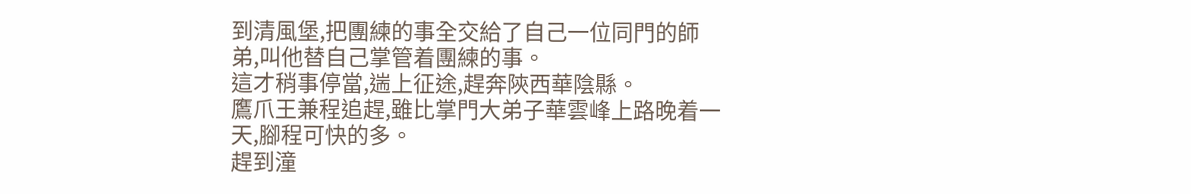到清風堡,把團練的事全交給了自己一位同門的師弟,叫他替自己掌管着團練的事。
這才稍事停當,遄上征途,趕奔陝西華陰縣。
鷹爪王兼程追趕,雖比掌門大弟子華雲峰上路晚着一天,腳程可快的多。
趕到潼